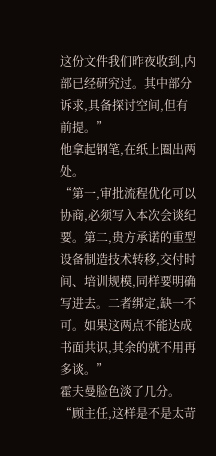这份文件我们昨夜收到,内部已经研究过。其中部分诉求,具备探讨空间,但有前提。”
他拿起钢笔,在纸上圈出两处。
“第一,审批流程优化可以协商,必须写入本次会谈纪要。第二,贵方承诺的重型设备制造技术转移,交付时间、培训规模,同样要明确写进去。二者绑定,缺一不可。如果这两点不能达成书面共识,其余的就不用再多谈。”
霍夫曼脸色淡了几分。
“顾主任,这样是不是太苛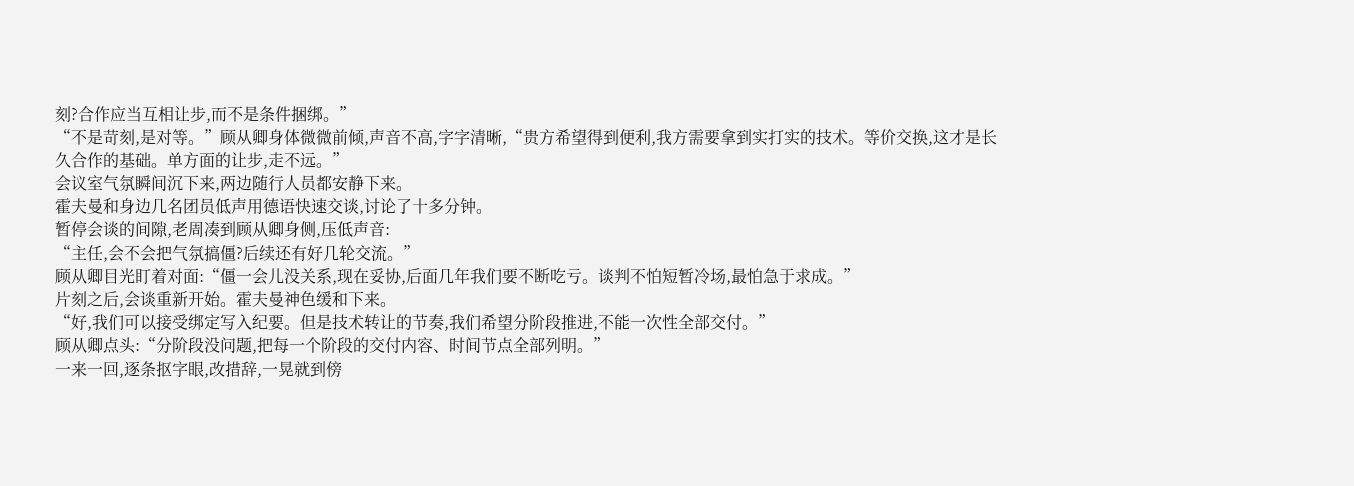刻?合作应当互相让步,而不是条件捆绑。”
“不是苛刻,是对等。”顾从卿身体微微前倾,声音不高,字字清晰,“贵方希望得到便利,我方需要拿到实打实的技术。等价交换,这才是长久合作的基础。单方面的让步,走不远。”
会议室气氛瞬间沉下来,两边随行人员都安静下来。
霍夫曼和身边几名团员低声用德语快速交谈,讨论了十多分钟。
暂停会谈的间隙,老周凑到顾从卿身侧,压低声音:
“主任,会不会把气氛搞僵?后续还有好几轮交流。”
顾从卿目光盯着对面:“僵一会儿没关系,现在妥协,后面几年我们要不断吃亏。谈判不怕短暂冷场,最怕急于求成。”
片刻之后,会谈重新开始。霍夫曼神色缓和下来。
“好,我们可以接受绑定写入纪要。但是技术转让的节奏,我们希望分阶段推进,不能一次性全部交付。”
顾从卿点头:“分阶段没问题,把每一个阶段的交付内容、时间节点全部列明。”
一来一回,逐条抠字眼,改措辞,一晃就到傍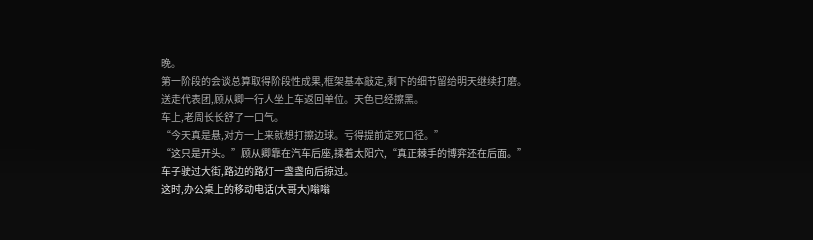晚。
第一阶段的会谈总算取得阶段性成果,框架基本敲定,剩下的细节留给明天继续打磨。
送走代表团,顾从卿一行人坐上车返回单位。天色已经擦黑。
车上,老周长长舒了一口气。
“今天真是悬,对方一上来就想打擦边球。亏得提前定死口径。”
“这只是开头。”顾从卿靠在汽车后座,揉着太阳穴,“真正棘手的博弈还在后面。”
车子驶过大街,路边的路灯一盏盏向后掠过。
这时,办公桌上的移动电话(大哥大)嗡嗡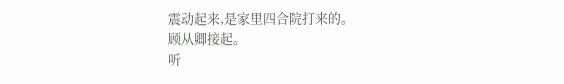震动起来,是家里四合院打来的。
顾从卿接起。
听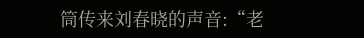筒传来刘春晓的声音:“老